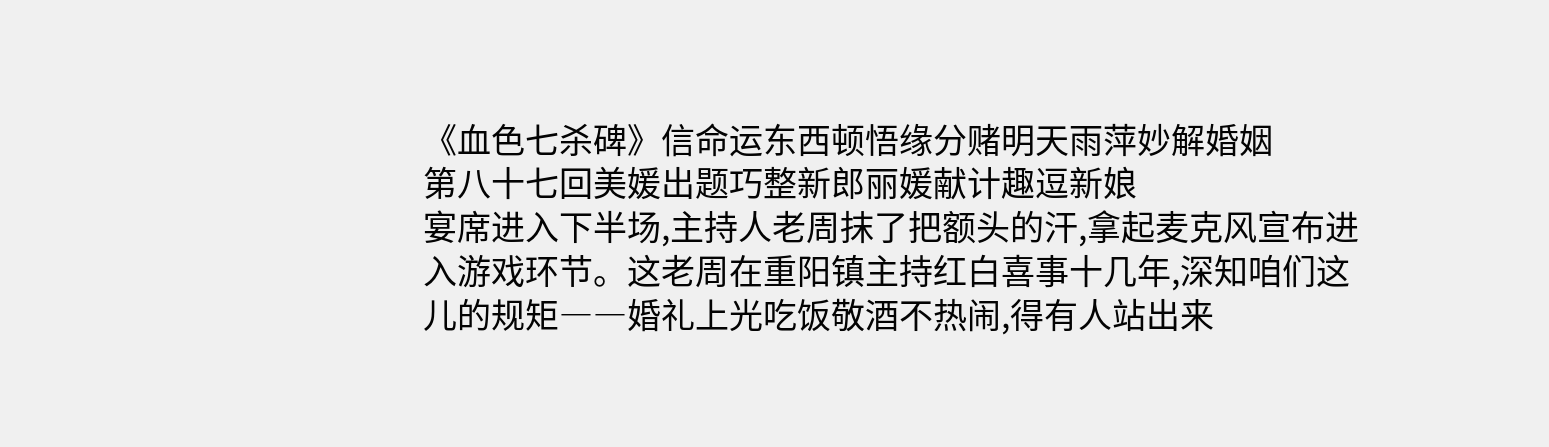《血色七杀碑》信命运东西顿悟缘分赌明天雨萍妙解婚姻
第八十七回美媛出题巧整新郎丽媛献计趣逗新娘
宴席进入下半场,主持人老周抹了把额头的汗,拿起麦克风宣布进入游戏环节。这老周在重阳镇主持红白喜事十几年,深知咱们这儿的规矩――婚礼上光吃饭敬酒不热闹,得有人站出来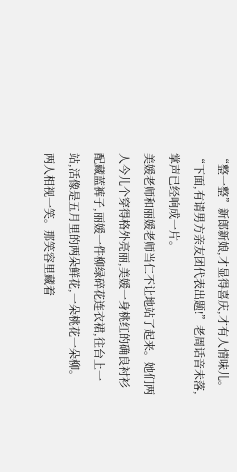“整一整”新郎新娘,才显得喜庆,才有人情味儿。
“下面,有请男方亲友团代表出题!”老周话音未落,掌声已经响成一片。
美媛老师和丽媛老师当仁不让地站了起来。她们两人今儿个穿得格外亮丽,美媛一身桃红的确良衬衫配藏蓝裤子,丽媛一件柳绿碎花连衣裙,往台上一站,活像是五月里的两朵鲜花,一朵桃花一朵柳。
两人相视一笑。那笑容里藏着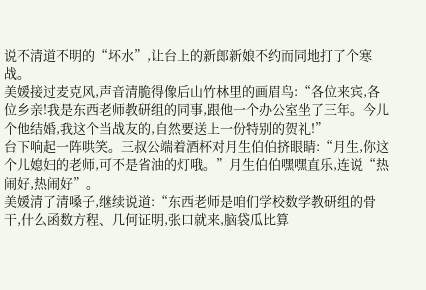说不清道不明的“坏水”,让台上的新郎新娘不约而同地打了个寒战。
美媛接过麦克风,声音清脆得像后山竹林里的画眉鸟:“各位来宾,各位乡亲!我是东西老师教研组的同事,跟他一个办公室坐了三年。今儿个他结婚,我这个当战友的,自然要送上一份特别的贺礼!”
台下响起一阵哄笑。三叔公端着酒杯对月生伯伯挤眼睛:“月生,你这个儿媳妇的老师,可不是省油的灯哦。”月生伯伯嘿嘿直乐,连说“热闹好,热闹好”。
美媛清了清嗓子,继续说道:“东西老师是咱们学校数学教研组的骨干,什么函数方程、几何证明,张口就来,脑袋瓜比算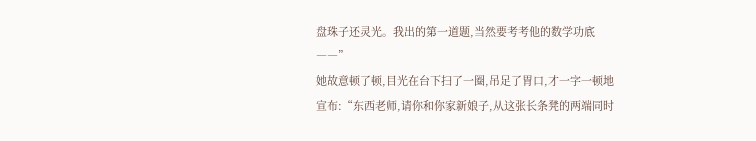盘珠子还灵光。我出的第一道题,当然要考考他的数学功底――”
她故意顿了顿,目光在台下扫了一圈,吊足了胃口,才一字一顿地宣布:“东西老师,请你和你家新娘子,从这张长条凳的两端同时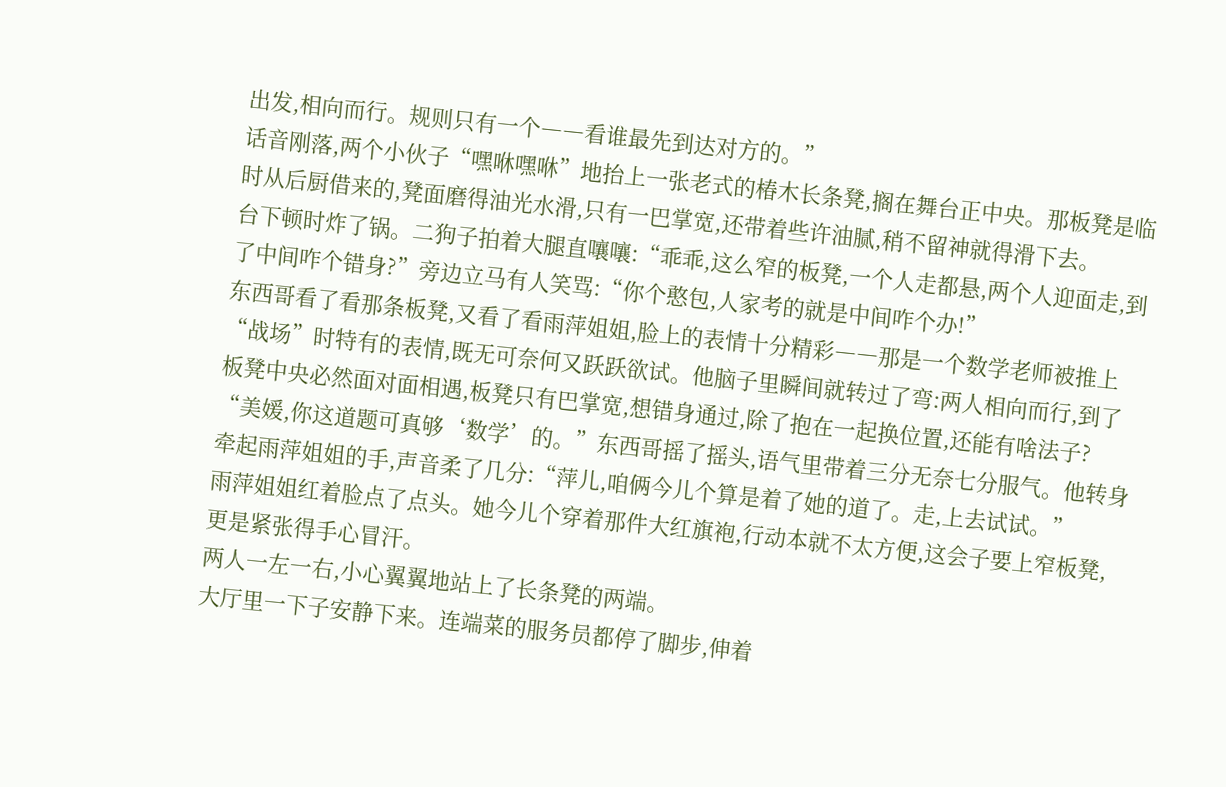出发,相向而行。规则只有一个――看谁最先到达对方的。”
话音刚落,两个小伙子“嘿咻嘿咻”地抬上一张老式的椿木长条凳,搁在舞台正中央。那板凳是临时从后厨借来的,凳面磨得油光水滑,只有一巴掌宽,还带着些许油腻,稍不留神就得滑下去。
台下顿时炸了锅。二狗子拍着大腿直嚷嚷:“乖乖,这么窄的板凳,一个人走都悬,两个人迎面走,到了中间咋个错身?”旁边立马有人笑骂:“你个憨包,人家考的就是中间咋个办!”
东西哥看了看那条板凳,又看了看雨萍姐姐,脸上的表情十分精彩――那是一个数学老师被推上“战场”时特有的表情,既无可奈何又跃跃欲试。他脑子里瞬间就转过了弯:两人相向而行,到了板凳中央必然面对面相遇,板凳只有巴掌宽,想错身通过,除了抱在一起换位置,还能有啥法子?
“美媛,你这道题可真够‘数学’的。”东西哥摇了摇头,语气里带着三分无奈七分服气。他转身牵起雨萍姐姐的手,声音柔了几分:“萍儿,咱俩今儿个算是着了她的道了。走,上去试试。”
雨萍姐姐红着脸点了点头。她今儿个穿着那件大红旗袍,行动本就不太方便,这会子要上窄板凳,更是紧张得手心冒汗。
两人一左一右,小心翼翼地站上了长条凳的两端。
大厅里一下子安静下来。连端菜的服务员都停了脚步,伸着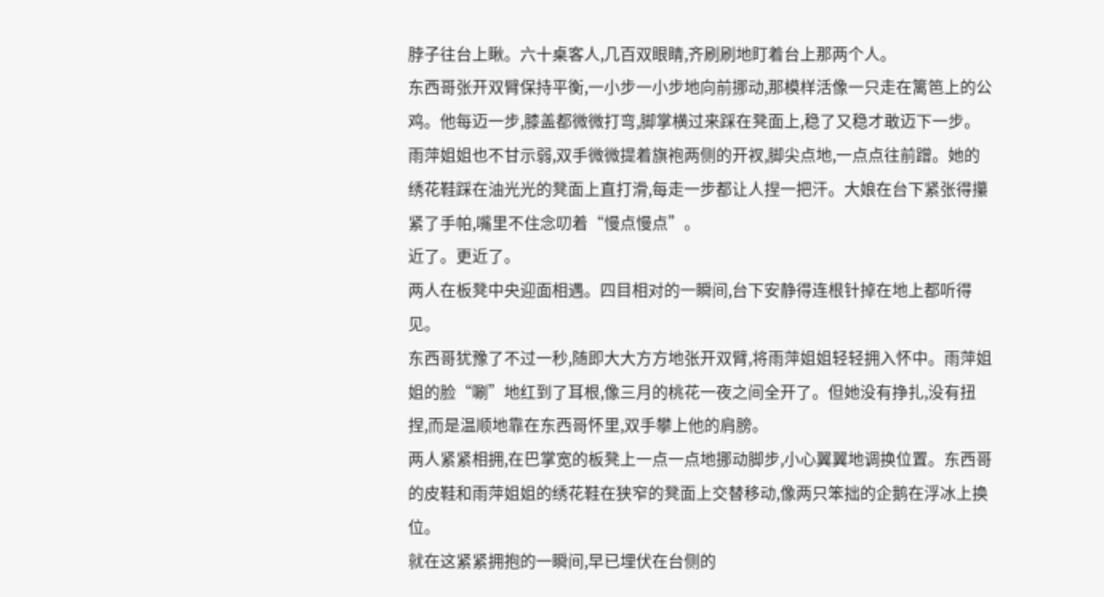脖子往台上瞅。六十桌客人,几百双眼睛,齐刷刷地盯着台上那两个人。
东西哥张开双臂保持平衡,一小步一小步地向前挪动,那模样活像一只走在篱笆上的公鸡。他每迈一步,膝盖都微微打弯,脚掌横过来踩在凳面上,稳了又稳才敢迈下一步。
雨萍姐姐也不甘示弱,双手微微提着旗袍两侧的开衩,脚尖点地,一点点往前蹭。她的绣花鞋踩在油光光的凳面上直打滑,每走一步都让人捏一把汗。大娘在台下紧张得攥紧了手帕,嘴里不住念叨着“慢点慢点”。
近了。更近了。
两人在板凳中央迎面相遇。四目相对的一瞬间,台下安静得连根针掉在地上都听得见。
东西哥犹豫了不过一秒,随即大大方方地张开双臂,将雨萍姐姐轻轻拥入怀中。雨萍姐姐的脸“唰”地红到了耳根,像三月的桃花一夜之间全开了。但她没有挣扎,没有扭捏,而是温顺地靠在东西哥怀里,双手攀上他的肩膀。
两人紧紧相拥,在巴掌宽的板凳上一点一点地挪动脚步,小心翼翼地调换位置。东西哥的皮鞋和雨萍姐姐的绣花鞋在狭窄的凳面上交替移动,像两只笨拙的企鹅在浮冰上换位。
就在这紧紧拥抱的一瞬间,早已埋伏在台侧的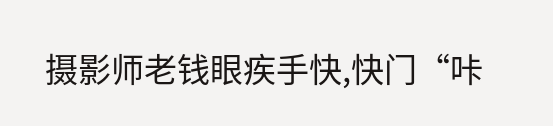摄影师老钱眼疾手快,快门“咔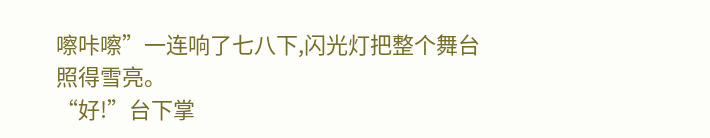嚓咔嚓”一连响了七八下,闪光灯把整个舞台照得雪亮。
“好!”台下掌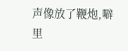声像放了鞭炮,噼里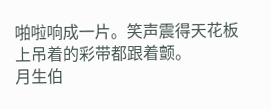啪啦响成一片。笑声震得天花板上吊着的彩带都跟着颤。
月生伯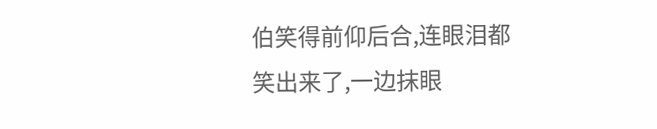伯笑得前仰后合,连眼泪都笑出来了,一边抹眼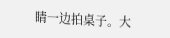睛一边拍桌子。大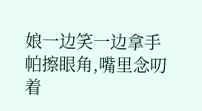娘一边笑一边拿手帕擦眼角,嘴里念叨着